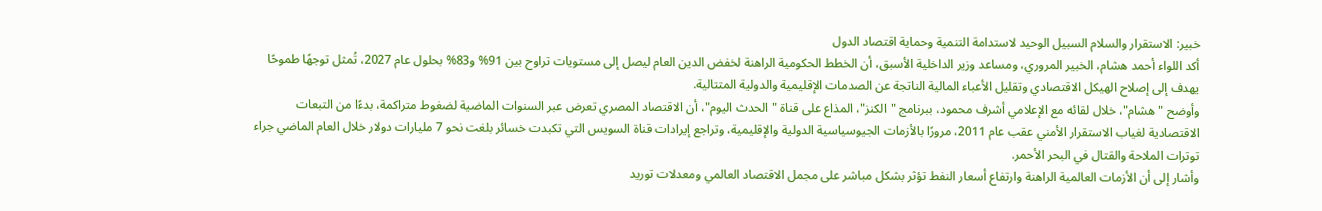خبير: الاستقرار والسلام السبيل الوحيد لاستدامة التنمية وحماية اقتصاد الدول
أكد اللواء أحمد هشام، الخبير المروري، ومساعد وزير الداخلية الأسبق، أن الخطط الحكومية الراهنة لخفض الدين العام ليصل إلى مستويات تراوح بين 91% و83% بحلول عام 2027، تُمثل توجهًا طموحًا يهدف إلى إصلاح الهيكل الاقتصادي وتقليل الأعباء المالية الناتجة عن الصدمات الإقليمية والدولية المتتالية.
وأوضح "هشام"، خلال لقائه مع الإعلامي أشرف محمود، ببرنامج "الكنز"، المذاع على قناة "الحدث اليوم"، أن الاقتصاد المصري تعرض عبر السنوات الماضية لضغوط متراكمة، بدءًا من التبعات الاقتصادية لغياب الاستقرار الأمني عقب عام 2011، مرورًا بالأزمات الجيوسياسية الدولية والإقليمية، وتراجع إيرادات قناة السويس التي تكبدت خسائر بلغت نحو 7 مليارات دولار خلال العام الماضي جراء توترات الملاحة والقتال في البحر الأحمر.
وأشار إلى أن الأزمات العالمية الراهنة وارتفاع أسعار النفط تؤثر بشكل مباشر على مجمل الاقتصاد العالمي ومعدلات توريد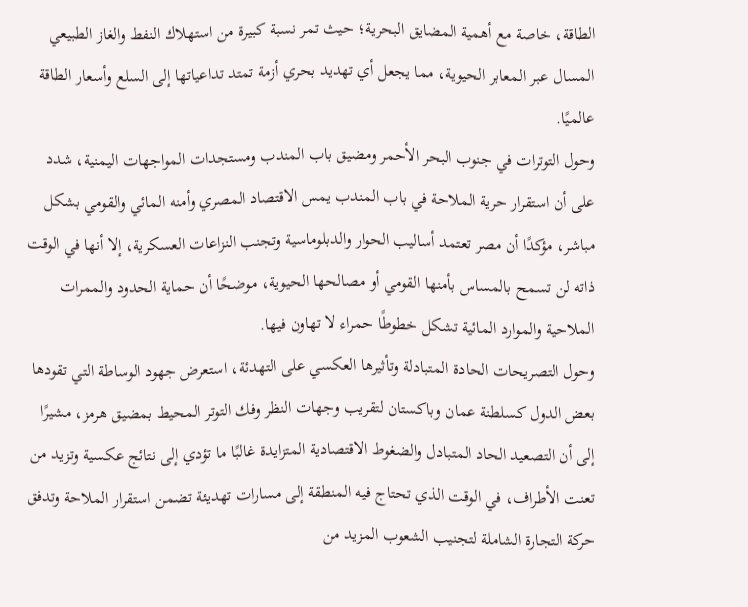الطاقة، خاصة مع أهمية المضايق البحرية؛ حيث تمر نسبة كبيرة من استهلاك النفط والغاز الطبيعي المسال عبر المعابر الحيوية، مما يجعل أي تهديد بحري أزمة تمتد تداعياتها إلى السلع وأسعار الطاقة عالميًا.
وحول التوترات في جنوب البحر الأحمر ومضيق باب المندب ومستجدات المواجهات اليمنية، شدد على أن استقرار حرية الملاحة في باب المندب يمس الاقتصاد المصري وأمنه المائي والقومي بشكل مباشر، مؤكدًا أن مصر تعتمد أساليب الحوار والدبلوماسية وتجنب النزاعات العسكرية، إلا أنها في الوقت ذاته لن تسمح بالمساس بأمنها القومي أو مصالحها الحيوية، موضحًا أن حماية الحدود والممرات الملاحية والموارد المائية تشكل خطوطًا حمراء لا تهاون فيها.
وحول التصريحات الحادة المتبادلة وتأثيرها العكسي على التهدئة، استعرض جهود الوساطة التي تقودها بعض الدول كسلطنة عمان وباكستان لتقريب وجهات النظر وفك التوتر المحيط بمضيق هرمز، مشيرًا إلى أن التصعيد الحاد المتبادل والضغوط الاقتصادية المتزايدة غالبًا ما تؤدي إلى نتائج عكسية وتزيد من تعنت الأطراف، في الوقت الذي تحتاج فيه المنطقة إلى مسارات تهديئة تضمن استقرار الملاحة وتدفق حركة التجارة الشاملة لتجنيب الشعوب المزيد من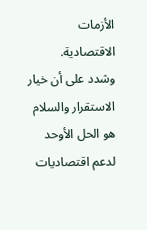الأزمات الاقتصادية.
وشدد على أن خيار الاستقرار والسلام هو الحل الأوحد لدعم اقتصاديات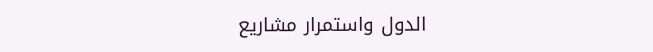الدول واستمرار مشاريع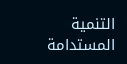التنمية المستدامة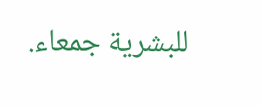للبشرية جمعاء.